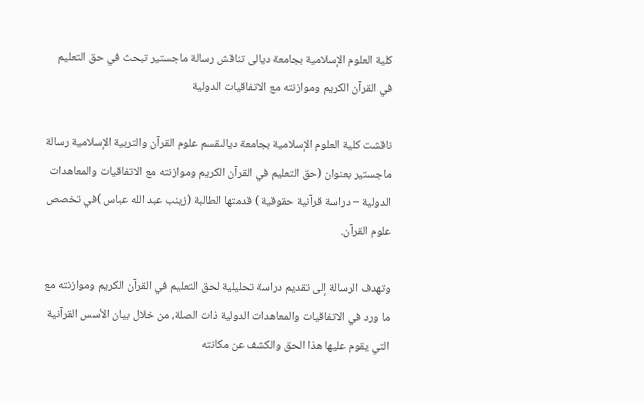كلية العلوم الإسلامية بجامعة ديالى تناقش رسالة ماجستير تبحث في حق التعليم في القرآن الكريم وموازنته مع الاتفاقيات الدولية

ناقشت كلية العلوم الإسلامية بجامعة ديالىقسم علوم القرآن والتربية الإسلامية رسالة ماجستير بعنوان (حق التعليم في القرآن الكريم وموازنته مع الاتفاقيات والمعاهدات الدولية – دراسة قرآنية حقوقية ) قدمتها الطالبة (زينب عبد الله عباس )في تخصص علوم القرآن.

وتهدف الرسالة إلى تقديم دراسة تحليلية لحق التعليم في القرآن الكريم وموازنته مع ما ورد في الاتفاقيات والمعاهدات الدولية ذات الصلة، من خلال بيان الأسس القرآنية التي يقوم عليها هذا الحق والكشف عن مكانته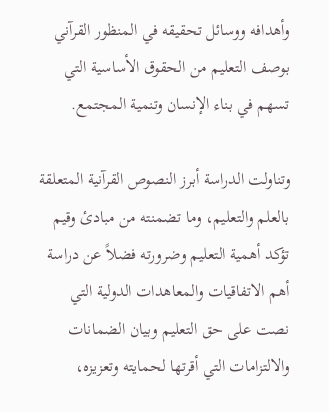وأهدافه ووسائل تحقيقه في المنظور القرآني بوصف التعليم من الحقوق الأساسية التي تسهم في بناء الإنسان وتنمية المجتمع.

وتناولت الدراسة أبرز النصوص القرآنية المتعلقة بالعلم والتعليم، وما تضمنته من مبادئ وقيم تؤكد أهمية التعليم وضرورته فضلاً عن دراسة أهم الاتفاقيات والمعاهدات الدولية التي نصت على حق التعليم وبيان الضمانات والالتزامات التي أقرتها لحمايته وتعزيزه،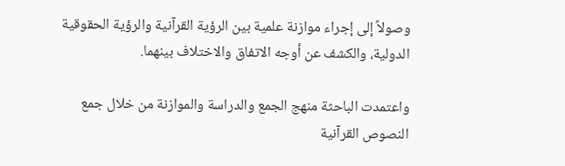وصولاً إلى إجراء موازنة علمية بين الرؤية القرآنية والرؤية الحقوقية الدولية، والكشف عن أوجه الاتفاق والاختلاف بينهما.

واعتمدت الباحثة منهج الجمع والدراسة والموازنة من خلال جمع النصوص القرآنية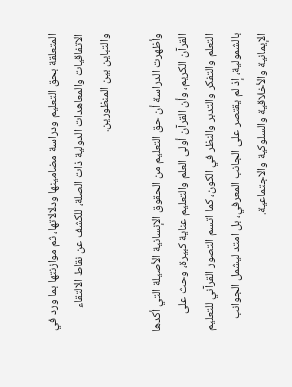المتعلقة بحق التعليم ودراسة مضامينها ودلالاتها، ثم موازنتها بما ورد في الاتفاقيات والمعاهدات الدولية ذات الصلة، للكشف عن نقاط الالتقاء والتباين بين المنظورين.

وأظهرت الدراسة أن حق التعليم من الحقوق الإنسانية الأصيلة التي أكدها القرآن الكريم، وأن القرآن أولى العلم والتعليم عناية كبيرة، وحث على التعلم والتفكر والتدبر والنظر في الكون، كما اتسم التصور القرآني للتعليم بالشمولية، إذ لم يقتصر على الجانب المعرفي، بل امتد ليشمل الجوانب الإيمانية والأخلاقية والسلوكية والاجتماعية.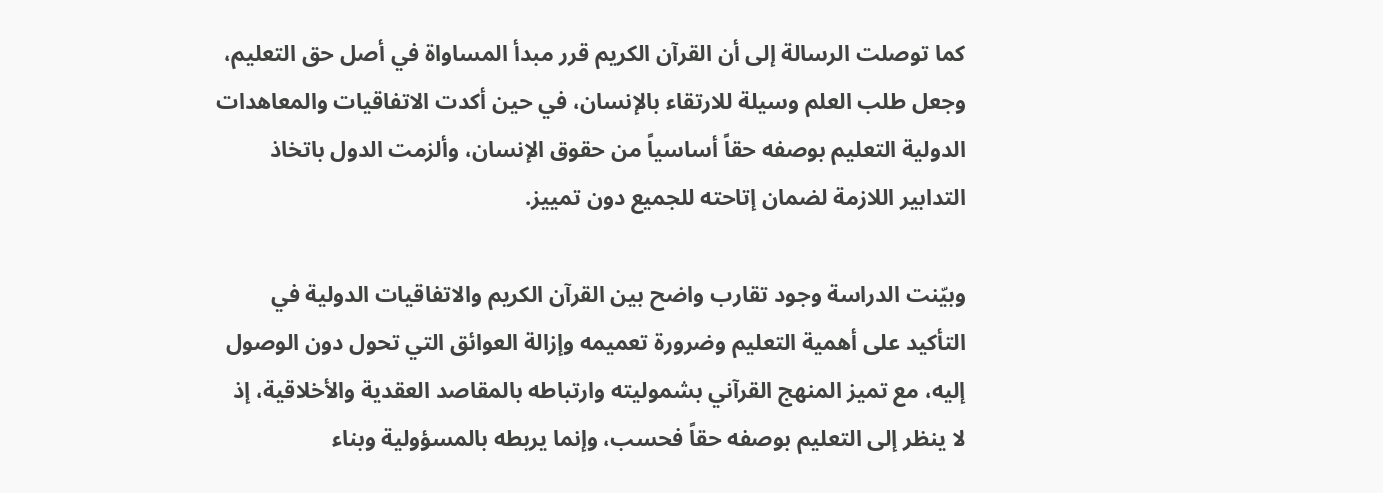كما توصلت الرسالة إلى أن القرآن الكريم قرر مبدأ المساواة في أصل حق التعليم، وجعل طلب العلم وسيلة للارتقاء بالإنسان، في حين أكدت الاتفاقيات والمعاهدات الدولية التعليم بوصفه حقاً أساسياً من حقوق الإنسان، وألزمت الدول باتخاذ التدابير اللازمة لضمان إتاحته للجميع دون تمييز.

وبيّنت الدراسة وجود تقارب واضح بين القرآن الكريم والاتفاقيات الدولية في التأكيد على أهمية التعليم وضرورة تعميمه وإزالة العوائق التي تحول دون الوصول إليه، مع تميز المنهج القرآني بشموليته وارتباطه بالمقاصد العقدية والأخلاقية، إذ لا ينظر إلى التعليم بوصفه حقاً فحسب، وإنما يربطه بالمسؤولية وبناء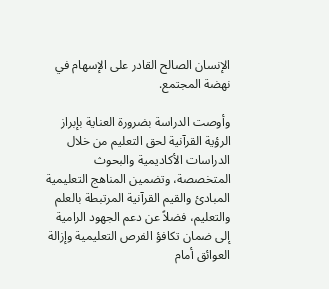الإنسان الصالح القادر على الإسهام في نهضة المجتمع.

وأوصت الدراسة بضرورة العناية بإبراز الرؤية القرآنية لحق التعليم من خلال الدراسات الأكاديمية والبحوث المتخصصة، وتضمين المناهج التعليمية المبادئ والقيم القرآنية المرتبطة بالعلم والتعليم، فضلاً عن دعم الجهود الرامية إلى ضمان تكافؤ الفرص التعليمية وإزالة العوائق أمام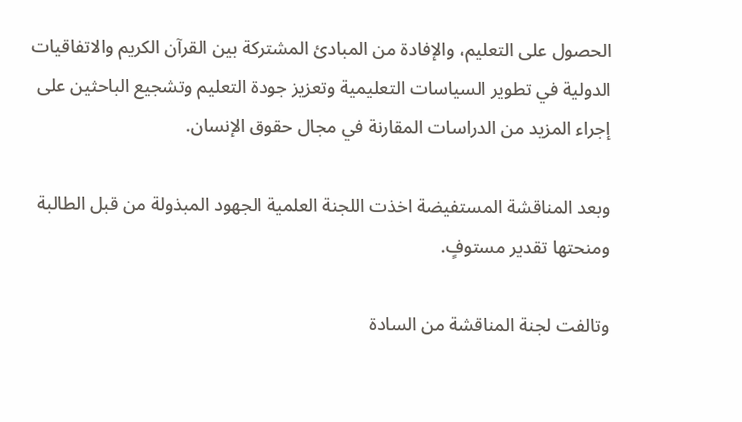الحصول على التعليم، والإفادة من المبادئ المشتركة بين القرآن الكريم والاتفاقيات الدولية في تطوير السياسات التعليمية وتعزيز جودة التعليم وتشجيع الباحثين على إجراء المزيد من الدراسات المقارنة في مجال حقوق الإنسان.

وبعد المناقشة المستفيضة اخذت اللجنة العلمية الجهود المبذولة من قبل الطالبة ومنحتها تقدير مستوفٍ.

وتالفت لجنة المناقشة من السادة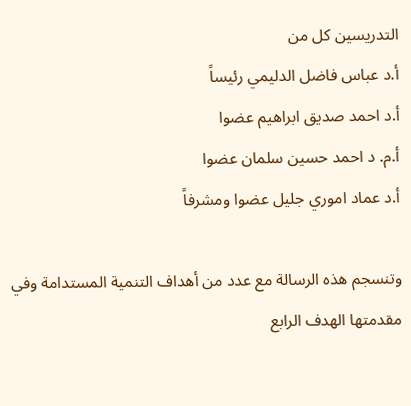التدريسين كل من
أ.د عباس فاضل الدليمي رئيساً
أ.د احمد صديق ابراهيم عضوا
أ.م. د احمد حسين سلمان عضوا
أ.د عماد اموري جليل عضوا ومشرفاً

وتنسجم هذه الرسالة مع عدد من أهداف التنمية المستدامة وفي مقدمتها الهدف الرابع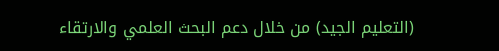(التعليم الجيد) من خلال دعم البحث العلمي والارتقاء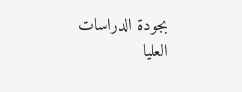بجودة الدراسات العليا